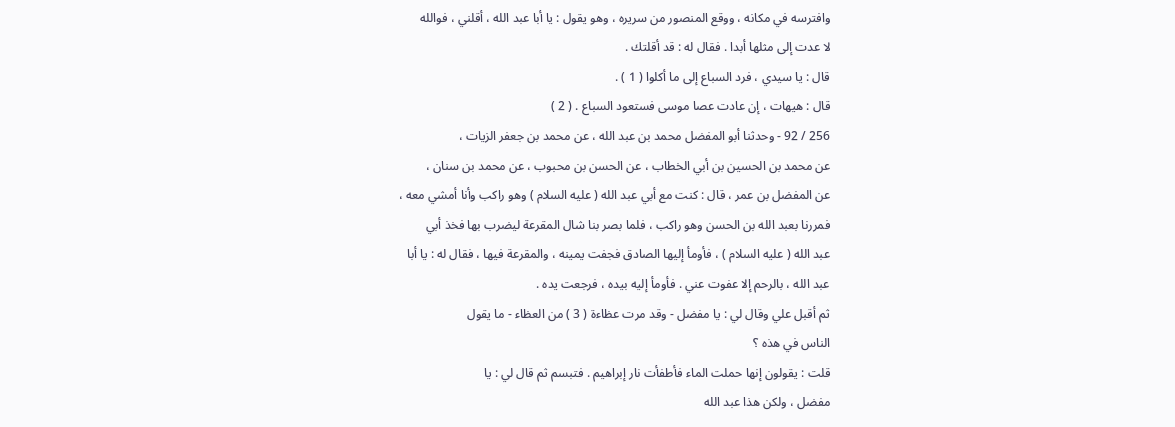وافترسه في مكانه ، ووقع المنصور من سريره ، وهو يقول : يا أبا عبد الله ، أقلني ، فوالله
لا عدت إلى مثلها أبدا . فقال له : قد أقلتك .
قال : يا سيدي ، فرد السباع إلى ما أكلوا ( 1 ) .
قال : هيهات ، إن عادت عصا موسى فستعود السباع . ( 2 )
256 / 92 - وحدثنا أبو المفضل محمد بن عبد الله ، عن محمد بن جعفر الزيات ،
عن محمد بن الحسين بن أبي الخطاب ، عن الحسن بن محبوب ، عن محمد بن سنان ،
عن المفضل بن عمر ، قال : كنت مع أبي عبد الله ( عليه السلام ) وهو راكب وأنا أمشي معه ،
فمررنا بعبد الله بن الحسن وهو راكب ، فلما بصر بنا شال المقرعة ليضرب بها فخذ أبي
عبد الله ( عليه السلام ) ، فأومأ إليها الصادق فجفت يمينه ، والمقرعة فيها ، فقال له : يا أبا
عبد الله ، بالرحم إلا عفوت عني . فأومأ إليه بيده ، فرجعت يده .
ثم أقبل علي وقال لي : يا مفضل - وقد مرت عظاءة ( 3 ) من العظاء - ما يقول
الناس في هذه ؟
قلت : يقولون إنها حملت الماء فأطفأت نار إبراهيم . فتبسم ثم قال لي : يا
مفضل ، ولكن هذا عبد الله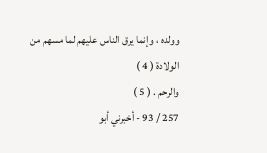وولده ، وإنما يرق الناس عليهم لما مسهم من الولادة ( 4 )
والرحم . ( 5 )
257 / 93 - أخبرني أبو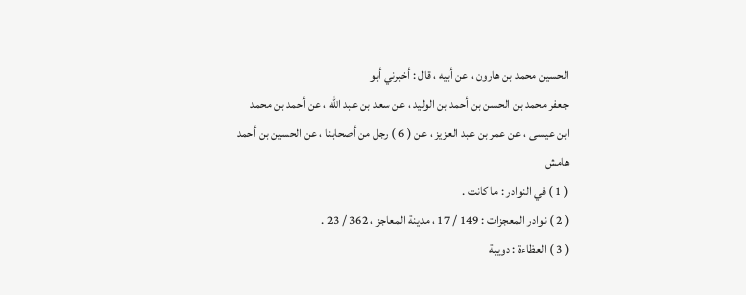الحسين محمد بن هارون ، عن أبيه ، قال : أخبرني أبو
جعفر محمد بن الحسن بن أحمد بن الوليد ، عن سعد بن عبد الله ، عن أحمد بن محمد
ابن عيسى ، عن عمر بن عبد العزيز ، عن ( 6 ) رجل من أصحابنا ، عن الحسين بن أحمد
هامش
( 1 ) في النوادر : ما كانت .
( 2 ) نوادر المعجزات : 149 / 17 ، مدينة المعاجز ، 362 / 23 .
( 3 ) العظاءة : دويبة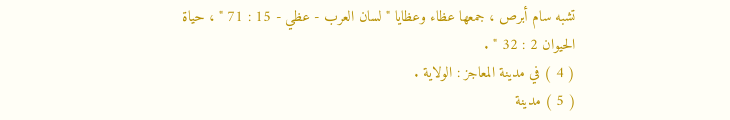تشبه سام أبرص ، جمعها عظاء وعظايا " لسان العرب - عظي - 15 : 71 " ، حياة الحيوان 2 : 32 " .
( 4 ) في مدينة المعاجز : الولاية .
( 5 ) مدينة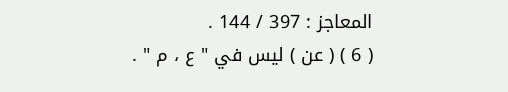المعاجز : 397 / 144 .
( 6 ) ( عن ) ليس في " ع ، م " .